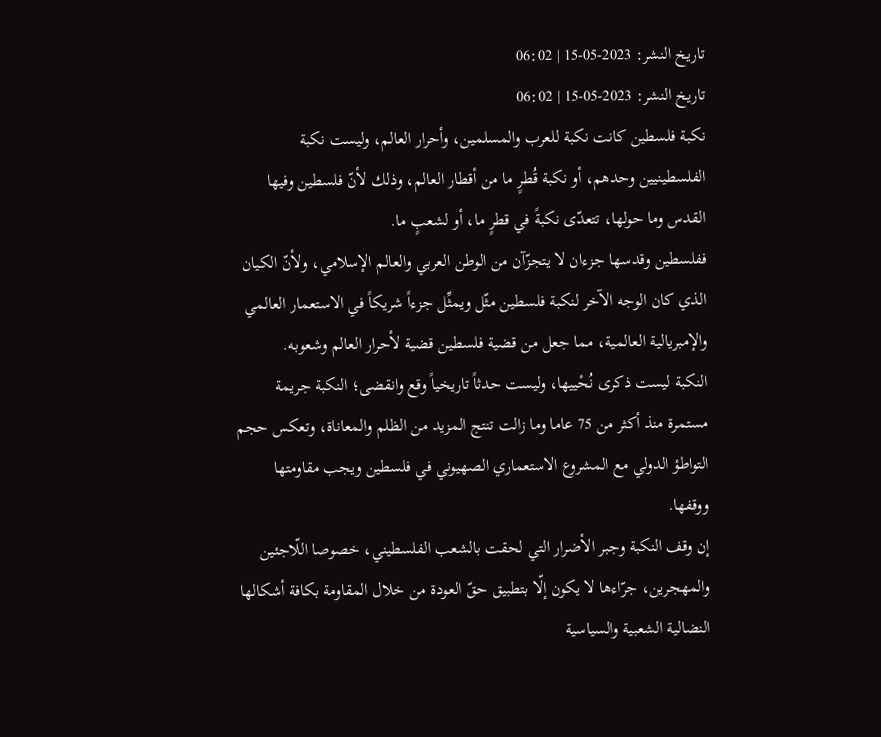تاريخ النشر: 2023-05-15 | 06:02
تاريخ النشر: 2023-05-15 | 06:02
نكبة فلسطين كانت نكبة للعرب والمسلمين، وأحرار العالم، وليست نكبة الفلسطينيين وحدهم، أو نكبة قُطرٍ ما من أقطار العالم، وذلك لأنّ فلسطين وفيها القدس وما حولها، تتعدّى نكبةً في قطرٍ ما، أو لشعبٍ ما.
ففلسطين وقدسها جزءان لا يتجزّآن من الوطن العربي والعالم الإسلامي، ولأنّ الكيان الذي كان الوجه الآخر لنكبة فلسطين مثّل ويمثِّل جزءاً شريكاً في الاستعمار العالمي والإمبريالية العالمية، مما جعل من قضية فلسطين قضية لأحرار العالم وشعوبه.
النكبة ليست ذكرى نُحْييها، وليست حدثاً تاريخياً وقع وانقضى؛ النكبة جريمة مستمرة منذ أكثر من 75 عاما وما زالت تنتج المزيد من الظلم والمعاناة، وتعكس حجم التواطؤ الدولي مع المشروع الاستعماري الصهيوني في فلسطين ويجب مقاومتها ووقفها.
إن وقف النكبة وجبر الأضرار التي لحقت بالشعب الفلسطيني، خصوصا اللّاجئين والمهجرين، جرّاءها لا يكون إلّا بتطبيق حقّ العودة من خلال المقاومة بكافة أشكالها النضالية الشعبية والسياسية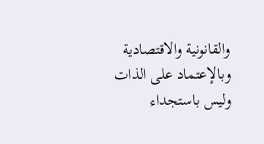والقانونية والاقتصادية وبالإعتماد على الذات وليس باستجداء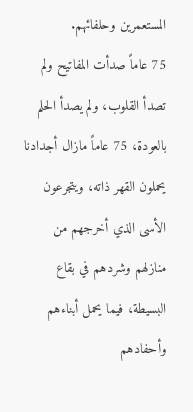المستعمرين وحلفائهم.
75 عاماً صدأت المفاتيح ولم تصدأ القلوب، ولم يصدأ الحلم بالعودة، 75 عاماً مازال أجدادنا يحملون القهر ذاته، ويتجرعون الأسى الذي أخرجهم من منازلهم وشردهم في بقاع البسيطة، فيما يحمل أبناءهم وأحفادهم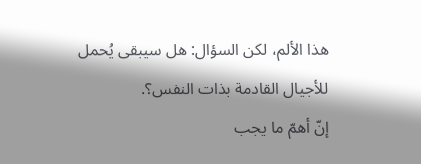هذا الألم، لكن السؤال: هل سيبقى يُحمل للأجيال القادمة بذات النفس؟.
إنّ أهمّ ما يجب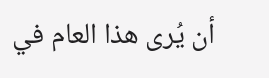أن يُرى هذا العام في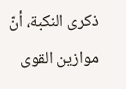ذكرى النكبة، أنّ موازين القوى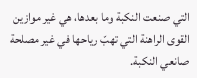التي صنعت النكبة وما بعدها، هي غير موازين القوى الراهنة التي تهبّ رياحها في غير مصلحة صانعي النكبة.